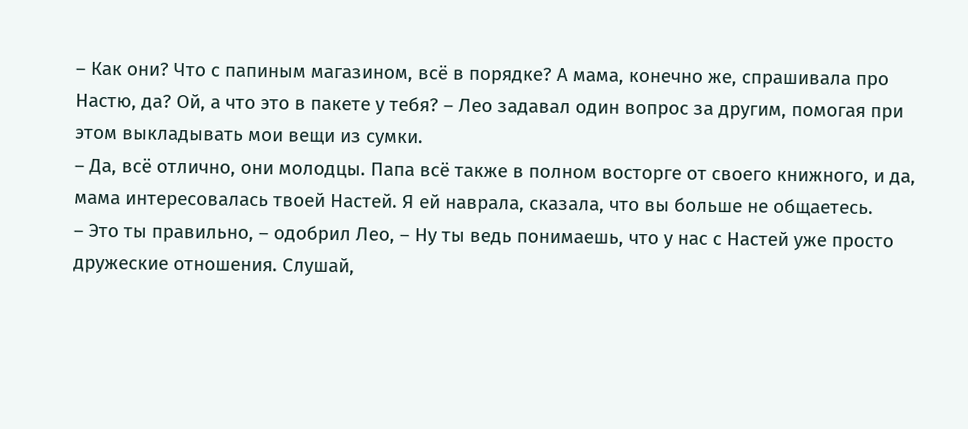– Как они? Что с папиным магазином, всё в порядке? А мама, конечно же, спрашивала про Настю, да? Ой, а что это в пакете у тебя? – Лео задавал один вопрос за другим, помогая при этом выкладывать мои вещи из сумки.
– Да, всё отлично, они молодцы. Папа всё также в полном восторге от своего книжного, и да, мама интересовалась твоей Настей. Я ей наврала, сказала, что вы больше не общаетесь.
– Это ты правильно, – одобрил Лео, – Ну ты ведь понимаешь, что у нас с Настей уже просто дружеские отношения. Слушай,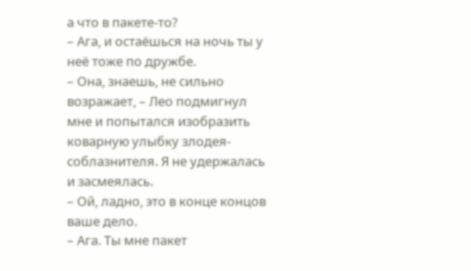а что в пакете-то?
– Ага, и остаёшься на ночь ты у неё тоже по дружбе.
– Она, знаешь, не сильно возражает, – Лео подмигнул мне и попытался изобразить коварную улыбку злодея-соблазнителя. Я не удержалась и засмеялась.
– Ой, ладно, это в конце концов ваше дело.
– Ага. Ты мне пакет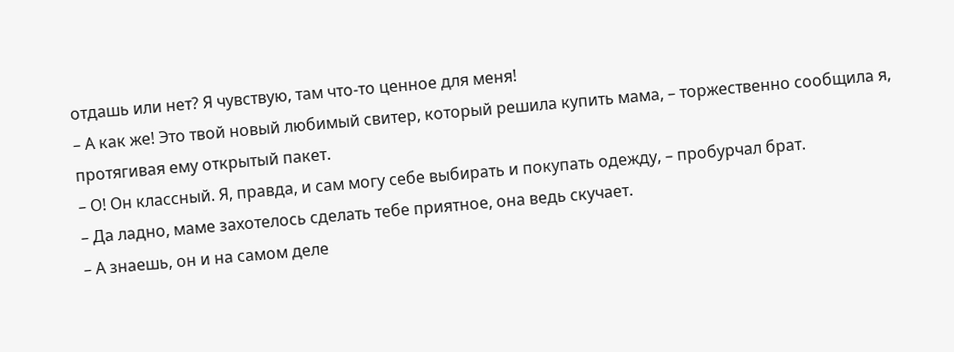отдашь или нет? Я чувствую, там что-то ценное для меня!
– А как же! Это твой новый любимый свитер, который решила купить мама, – торжественно сообщила я, протягивая ему открытый пакет.
– О! Он классный. Я, правда, и сам могу себе выбирать и покупать одежду, – пробурчал брат.
– Да ладно, маме захотелось сделать тебе приятное, она ведь скучает.
– А знаешь, он и на самом деле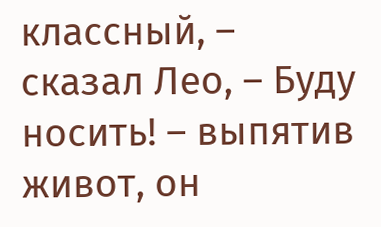классный, – сказал Лео, – Буду носить! – выпятив живот, он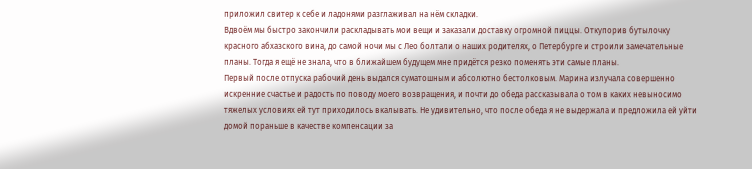приложил свитер к себе и ладонями разглаживал на нём складки.
Вдвоём мы быстро закончили раскладывать мои вещи и заказали доставку огромной пиццы. Откупорив бутылочку красного абхазского вина, до самой ночи мы с Лео болтали о наших родителях, о Петербурге и строили замечательные планы. Тогда я ещё не знала, что в ближайшем будущем мне придётся резко поменять эти самые планы.
Первый после отпуска рабочий день выдался суматошным и абсолютно бестолковым. Марина излучала совершенно искренние счастье и радость по поводу моего возвращения, и почти до обеда рассказывала о том в каких невыносимо тяжелых условиях ей тут приходилось вкалывать. Не удивительно, что после обеда я не выдержала и предложила ей уйти домой пораньше в качестве компенсации за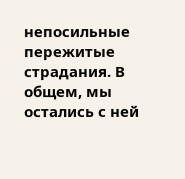непосильные пережитые страдания. В общем, мы остались с ней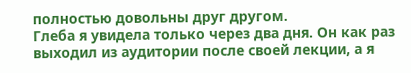полностью довольны друг другом.
Глеба я увидела только через два дня. Он как раз выходил из аудитории после своей лекции, а я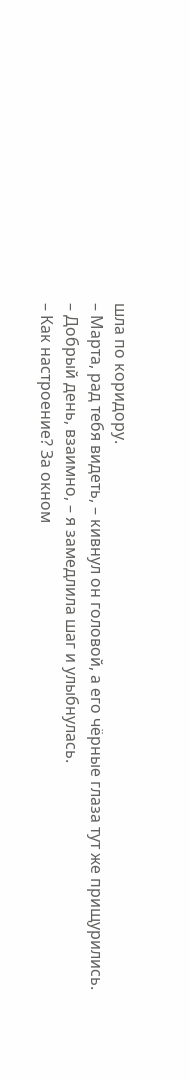шла по коридору.
– Марта, рад тебя видеть, – кивнул он головой, а его чёрные глаза тут же прищурились.
– Добрый день, взаимно, – я замедлила шаг и улыбнулась.
– Как настроение? За окном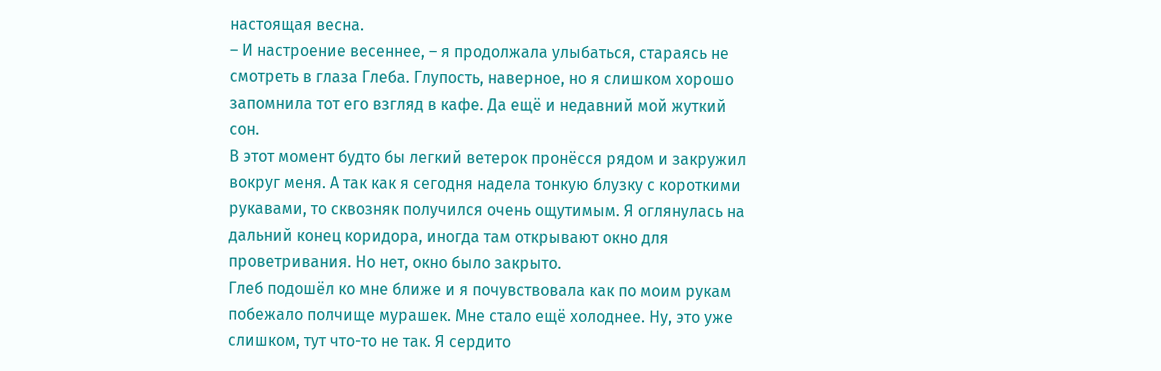настоящая весна.
– И настроение весеннее, – я продолжала улыбаться, стараясь не смотреть в глаза Глеба. Глупость, наверное, но я слишком хорошо запомнила тот его взгляд в кафе. Да ещё и недавний мой жуткий сон.
В этот момент будто бы легкий ветерок пронёсся рядом и закружил вокруг меня. А так как я сегодня надела тонкую блузку с короткими рукавами, то сквозняк получился очень ощутимым. Я оглянулась на дальний конец коридора, иногда там открывают окно для проветривания. Но нет, окно было закрыто.
Глеб подошёл ко мне ближе и я почувствовала как по моим рукам побежало полчище мурашек. Мне стало ещё холоднее. Ну, это уже слишком, тут что-то не так. Я сердито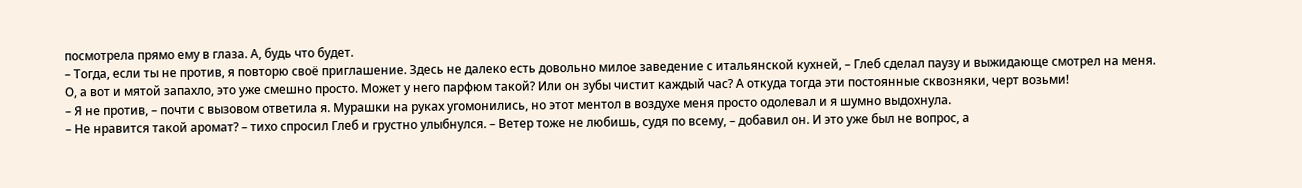посмотрела прямо ему в глаза. А, будь что будет.
– Тогда, если ты не против, я повторю своё приглашение. Здесь не далеко есть довольно милое заведение с итальянской кухней, – Глеб сделал паузу и выжидающе смотрел на меня.
О, а вот и мятой запахло, это уже смешно просто. Может у него парфюм такой? Или он зубы чистит каждый час? А откуда тогда эти постоянные сквозняки, черт возьми!
– Я не против, – почти с вызовом ответила я. Мурашки на руках угомонились, но этот ментол в воздухе меня просто одолевал и я шумно выдохнула.
– Не нравится такой аромат? – тихо спросил Глеб и грустно улыбнулся. – Ветер тоже не любишь, судя по всему, – добавил он. И это уже был не вопрос, а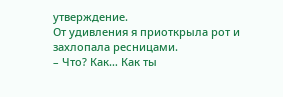утверждение.
От удивления я приоткрыла рот и захлопала ресницами.
– Что? Как… Как ты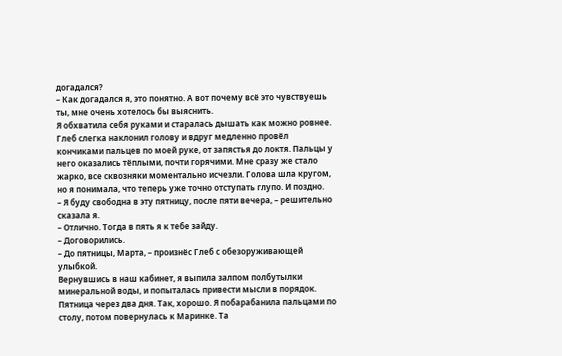догадался?
– Как догадался я, это понятно. А вот почему всё это чувствуешь ты, мне очень хотелось бы выяснить.
Я обхватила себя руками и старалась дышать как можно ровнее. Глеб слегка наклонил голову и вдруг медленно провёл кончиками пальцев по моей руке, от запястья до локтя. Пальцы у него оказались тёплыми, почти горячими. Мне сразу же стало жарко, все сквозняки моментально исчезли. Голова шла кругом, но я понимала, что теперь уже точно отступать глупо. И поздно.
– Я буду свободна в эту пятницу, после пяти вечера, – решительно сказала я.
– Отлично. Тогда в пять я к тебе зайду.
– Договорились.
– До пятницы, Марта, – произнёс Глеб с обезоруживающей улыбкой.
Вернувшись в наш кабинет, я выпила залпом полбутылки минеральной воды, и попыталась привести мысли в порядок. Пятница через два дня. Так, хорошо. Я побарабанила пальцами по столу, потом повернулась к Маринке. Та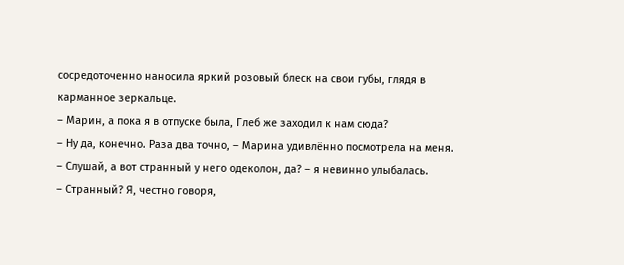сосредоточенно наносила яркий розовый блеск на свои губы, глядя в карманное зеркальце.
– Марин, а пока я в отпуске была, Глеб же заходил к нам сюда?
– Ну да, конечно. Раза два точно, – Марина удивлённо посмотрела на меня.
– Слушай, а вот странный у него одеколон, да? – я невинно улыбалась.
– Странный? Я, честно говоря,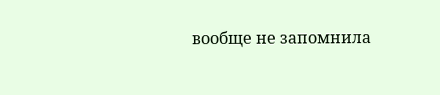вообще не запомнила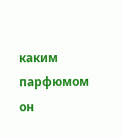каким парфюмом он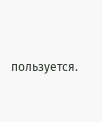пользуется.